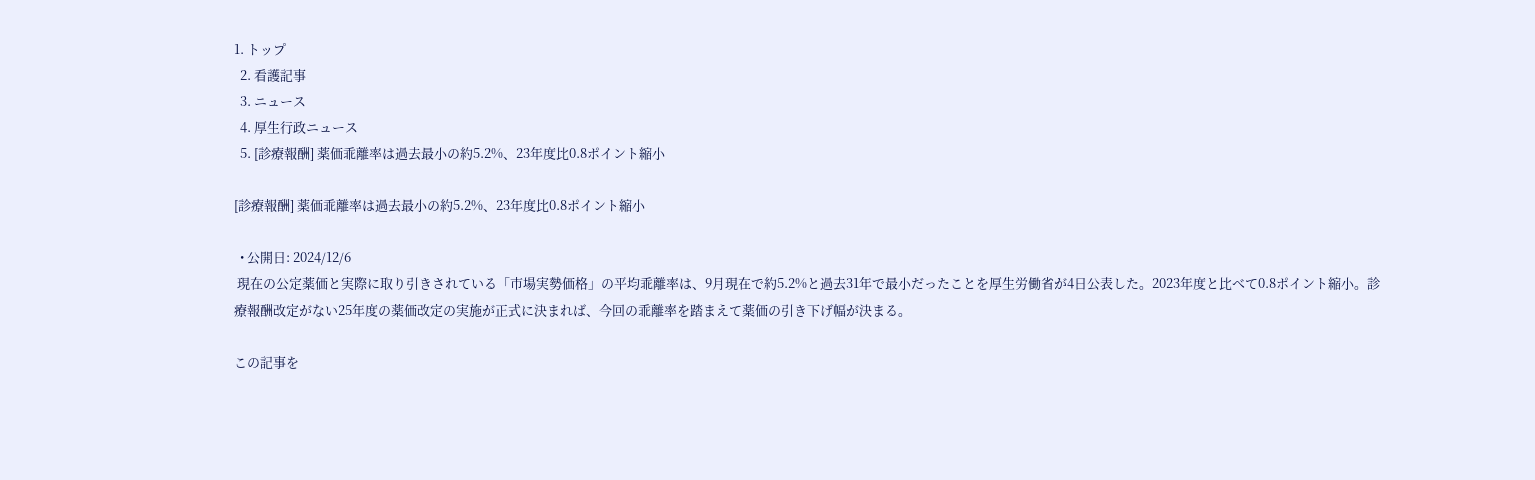1. トップ
  2. 看護記事
  3. ニュース
  4. 厚生行政ニュース
  5. [診療報酬] 薬価乖離率は過去最小の約5.2%、23年度比0.8ポイント縮小

[診療報酬] 薬価乖離率は過去最小の約5.2%、23年度比0.8ポイント縮小

  • 公開日: 2024/12/6
 現在の公定薬価と実際に取り引きされている「市場実勢価格」の平均乖離率は、9月現在で約5.2%と過去31年で最小だったことを厚生労働省が4日公表した。2023年度と比べて0.8ポイント縮小。診療報酬改定がない25年度の薬価改定の実施が正式に決まれば、今回の乖離率を踏まえて薬価の引き下げ幅が決まる。

この記事を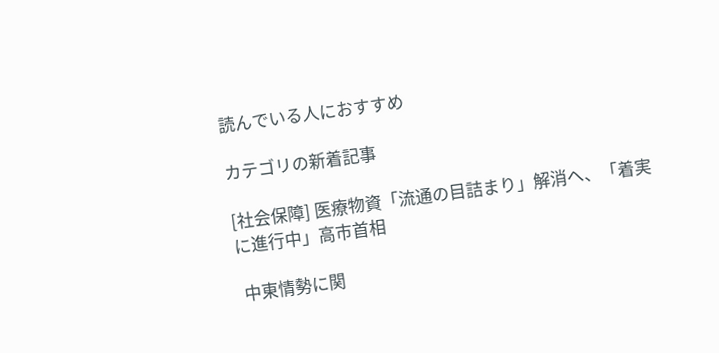読んでいる人におすすめ

カテゴリの新着記事

[社会保障] 医療物資「流通の目詰まり」解消へ、「着実に進行中」高市首相

 中東情勢に関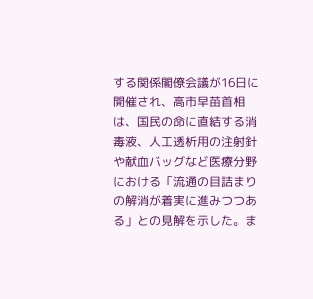する関係閣僚会議が16日に開催され、高市早苗首相は、国民の命に直結する消毒液、人工透析用の注射針や献血バッグなど医療分野における「流通の目詰まりの解消が着実に進みつつある」との見解を示した。ま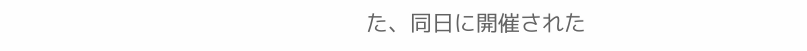た、同日に開催された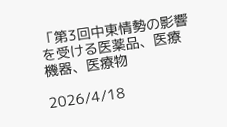「第3回中東情勢の影響を受ける医薬品、医療機器、医療物

2026/4/18